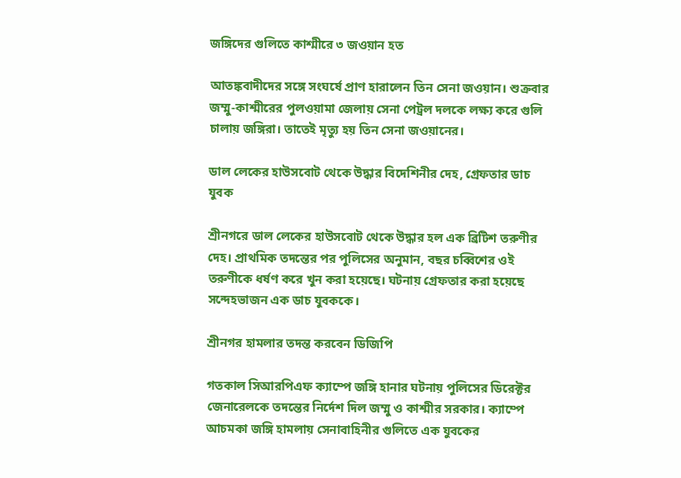জঙ্গিদের গুলিতে কাশ্মীরে ৩ জওয়ান হত

আতঙ্কবাদীদের সঙ্গে সংঘর্ষে প্রাণ হারালেন তিন সেনা জওয়ান। শুক্রবার জম্মু-কাশ্মীরের পুলওয়ামা জেলায় সেনা পেট্রল দলকে লক্ষ্য করে গুলি চালায় জঙ্গিরা। তাতেই মৃত্যু হয় তিন সেনা জওয়ানের।

ডাল লেকের হাউসবোট থেকে উদ্ধার বিদেশিনীর দেহ, গ্রেফতার ডাচ যুবক

শ্রীনগরে ডাল লেকের হাউসবোট থেকে উদ্ধার হল এক ব্রিটিশ তরুণীর দেহ। প্রাথমিক তদন্তের পর পুলিসের অনুমান, বছর চব্বিশের ওই তরুণীকে ধর্ষণ করে খুন করা হয়েছে। ঘটনায় গ্রেফতার করা হয়েছে সন্দেহভাজন এক ডাচ যুবককে।

শ্রীনগর হামলার তদন্ত করবেন ডিজিপি

গতকাল সিআরপিএফ ক্যাম্পে জঙ্গি হানার ঘটনায় পুলিসের ডিরেক্টর জেনারেলকে তদন্তের নির্দেশ দিল জম্মু ও কাশ্মীর সরকার। ক্যাম্পে আচমকা জঙ্গি হামলায় সেনাবাহিনীর গুলিতে এক যুবকের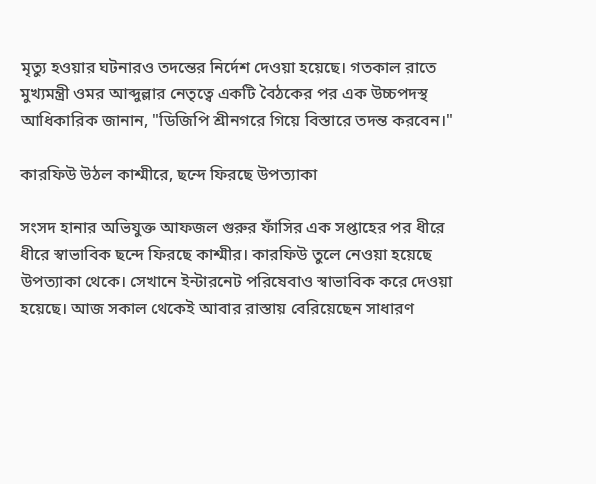মৃত্যু হওয়ার ঘটনারও তদন্তের নির্দেশ দেওয়া হয়েছে। গতকাল রাতে মুখ্যমন্ত্রী ওমর আব্দুল্লার নেতৃত্বে একটি বৈঠকের পর এক উচ্চপদস্থ আধিকারিক জানান, "ডিজিপি শ্রীনগরে গিয়ে বিস্তারে তদন্ত করবেন।"

কারফিউ উঠল কাশ্মীরে, ছন্দে ফিরছে উপত্যাকা

সংসদ হানার অভিযুক্ত আফজল গুরুর ফাঁসির এক সপ্তাহের পর ধীরে ধীরে স্বাভাবিক ছন্দে ফিরছে কাশ্মীর। কারফিউ তুলে নেওয়া হয়েছে উপত্যাকা থেকে। সেখানে ইন্টারনেট পরিষেবাও স্বাভাবিক করে দেওয়া হয়েছে। আজ সকাল থেকেই আবার রাস্তায় বেরিয়েছেন সাধারণ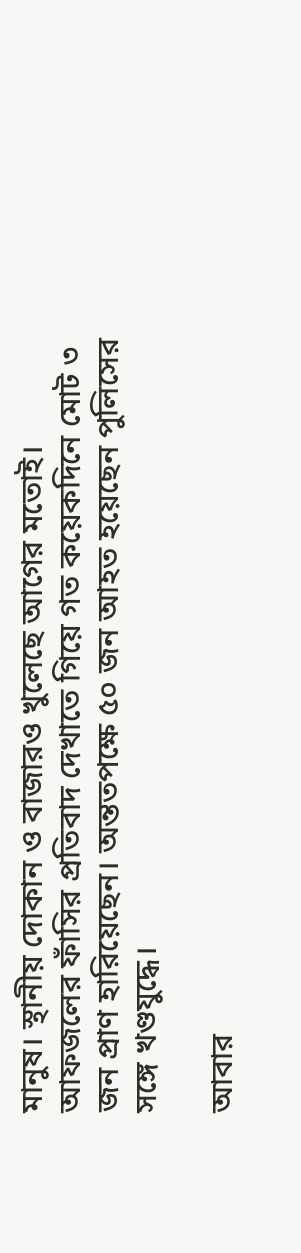মানুষ। স্থানীয় দোকান ও বাজারও খুলেছে আগের মতোই। আফজলের ফাঁসির প্রতিবাদ দেখাতে গিয়ে গত কয়েকদিনে মোট ৩ জন প্রাণ হারিয়েছেন। অন্ততপক্ষে ৫০ জন আহত হয়েছেন পুলিসের সঙ্গে খণ্ডযুদ্ধে।

আবার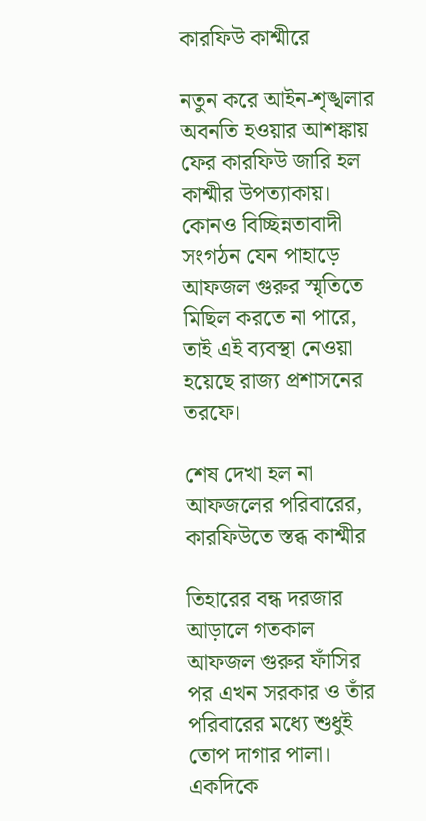কারফিউ কাশ্মীরে

নতুন করে আইন-শৃঙ্খলার অবনতি হওয়ার আশঙ্কায় ফের কারফিউ জারি হল কাশ্মীর উপত্যাকায়। কোনও বিচ্ছিন্নতাবাদী সংগঠন যেন পাহাড়ে আফজল গুরুর স্মৃতিতে মিছিল করতে না পারে, তাই এই ব্যবস্থা নেওয়া হয়েছে রাজ্য প্রশাসনের তরফে।

শেষ দেখা হল না আফজলের পরিবারের, কারফিউতে স্তব্ধ কাশ্মীর

তিহারের বন্ধ দরজার আড়ালে গতকাল আফজল গুরুর ফাঁসির পর এখন সরকার ও তাঁর পরিবারের মধ্যে শুধুই তোপ দাগার পালা। একদিকে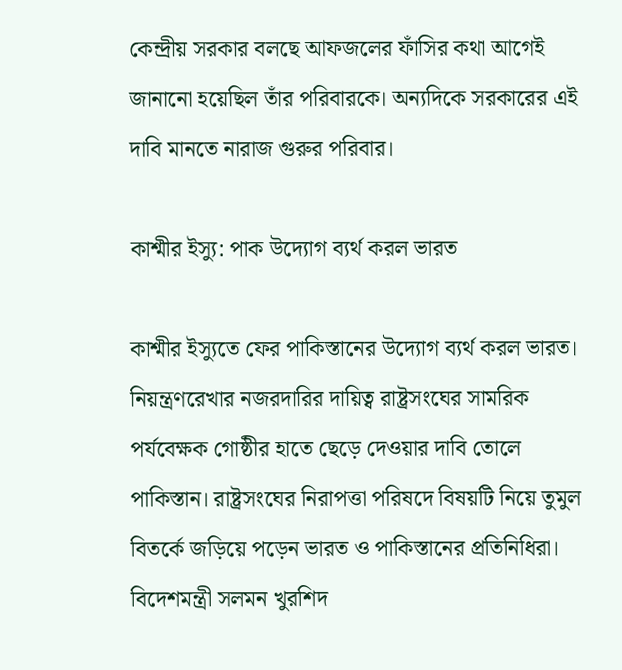কেন্দ্রীয় সরকার বলছে আফজলের ফাঁসির কথা আগেই জানানো হয়েছিল তাঁর পরিবারকে। অন্যদিকে সরকারের এই দাবি মানতে নারাজ গুরুর পরিবার।

কাশ্মীর ইস্যু: পাক উদ্যোগ ব্যর্থ করল ভারত

কাশ্মীর ইস্যুতে ফের পাকিস্তানের উদ্যোগ ব্যর্থ করল ভারত। নিয়ন্ত্রণরেখার নজরদারির দায়িত্ব রাষ্ট্রসংঘের সামরিক পর্যবেক্ষক গোষ্ঠীর হাতে ছেড়ে দেওয়ার দাবি তোলে পাকিস্তান। রাষ্ট্রসংঘের নিরাপত্তা পরিষদে বিষয়টি নিয়ে তুমুল বিতর্কে জড়িয়ে পড়েন ভারত ও পাকিস্তানের প্রতিনিধিরা। বিদেশমন্ত্রী সলমন খুরশিদ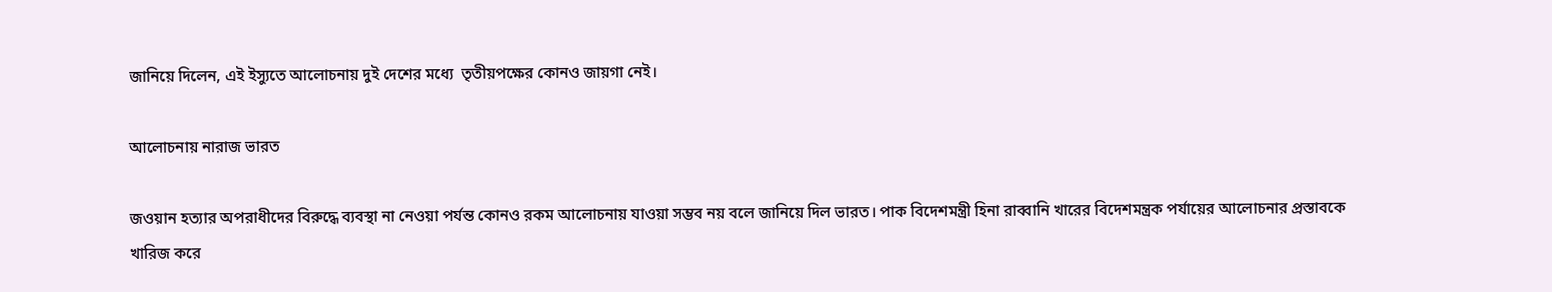জানিয়ে দিলেন, এই ইস্যুতে আলোচনায় দুই দেশের মধ্যে  তৃতীয়পক্ষের কোনও জায়গা নেই।

আলোচনায় নারাজ ভারত

জওয়ান হত্যার অপরাধীদের বিরুদ্ধে ব্যবস্থা না নেওয়া পর্যন্ত কোনও রকম আলোচনায় যাওয়া সম্ভব নয় বলে জানিয়ে দিল ভারত। পাক বিদেশমন্ত্রী হিনা রাব্বানি খারের বিদেশমন্ত্রক পর্যায়ের আলোচনার প্রস্তাবকে খারিজ করে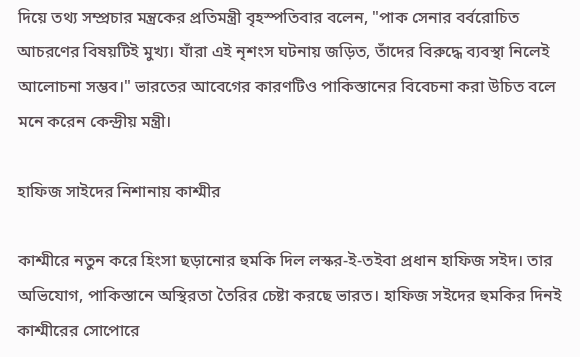দিয়ে তথ্য সম্প্রচার মন্ত্রকের প্রতিমন্ত্রী বৃহস্পতিবার বলেন, "পাক সেনার বর্বরোচিত আচরণের বিষয়টিই মুখ্য। যাঁরা এই নৃশংস ঘটনায় জড়িত, তাঁদের বিরুদ্ধে ব্যবস্থা নিলেই আলোচনা সম্ভব।" ভারতের আবেগের কারণটিও পাকিস্তানের বিবেচনা করা উচিত বলে মনে করেন কেন্দ্রীয় মন্ত্রী।

হাফিজ সাইদের নিশানায় কাশ্মীর

কাশ্মীরে নতুন করে হিংসা ছড়ানোর হুমকি দিল লস্কর-ই-তইবা প্রধান হাফিজ সইদ। তার  অভিযোগ, পাকিস্তানে অস্থিরতা তৈরির চেষ্টা করছে ভারত। হাফিজ সইদের হুমকির দিনই কাশ্মীরের সোপোরে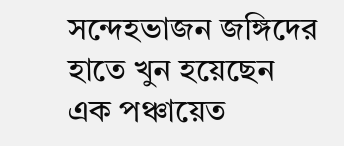সন্দেহভাজন জঙ্গিদের হাতে খুন হয়েছেন এক পঞ্চায়েত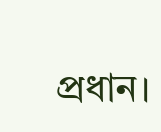প্রধান।